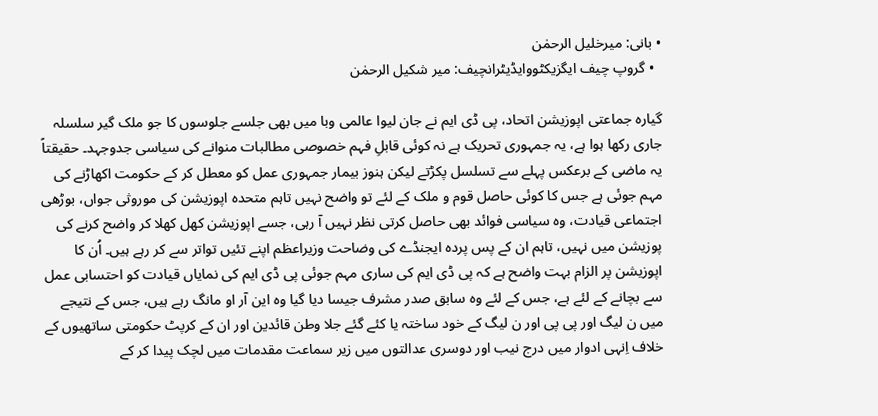• بانی: میرخلیل الرحمٰن
  • گروپ چیف ایگزیکٹووایڈیٹرانچیف: میر شکیل الرحمٰن

گیارہ جماعتی اپوزیشن اتحاد، پی ڈی ایم نے جان لیوا عالمی وبا میں بھی جلسے جلوسوں کا جو ملک گیر سلسلہ جاری رکھا ہوا ہے، یہ جمہوری تحریک ہے نہ کوئی قابلِ فہم خصوصی مطالبات منوانے کی سیاسی جدوجہد۔ حقیقتاً یہ ماضی کے برعکس پہلے سے تسلسل پکڑتے لیکن ہنوز بیمار جمہوری عمل کو معطل کر کے حکومت اکھاڑنے کی مہم جوئی ہے جس کا کوئی حاصل قوم و ملک کے لئے تو واضح نہیں تاہم متحدہ اپوزیشن کی موروثی جواں، بوڑھی اجتماعی قیادت، وہ سیاسی فوائد بھی حاصل کرتی نظر نہیں آ رہی، جسے اپوزیشن کھل کھلا کر واضح کرنے کی پوزیشن میں نہیں، تاہم ان کے پس پردہ ایجنڈے کی وضاحت وزیراعظم اپنے تئیں تواتر سے کر رہے ہیں۔ اُن کا اپوزیشن پر الزام بہت واضح ہے کہ پی ڈی ایم کی ساری مہم جوئی پی ڈی ایم کی نمایاں قیادت کو احتسابی عمل سے بچانے کے لئے ہے، جس کے لئے وہ سابق صدر مشرف جیسا دیا گیا وہ این آر او مانگ رہے ہیں، جس کے نتیجے میں ن لیگ اور پی پی اور ن لیگ کے خود ساختہ یا کئے گئے جلا وطن قائدین اور ان کے کرپٹ حکومتی ساتھیوں کے خلاف اِنہی ادوار میں درج نیب اور دوسری عدالتوں میں زیر سماعت مقدمات میں لچک پیدا کر کے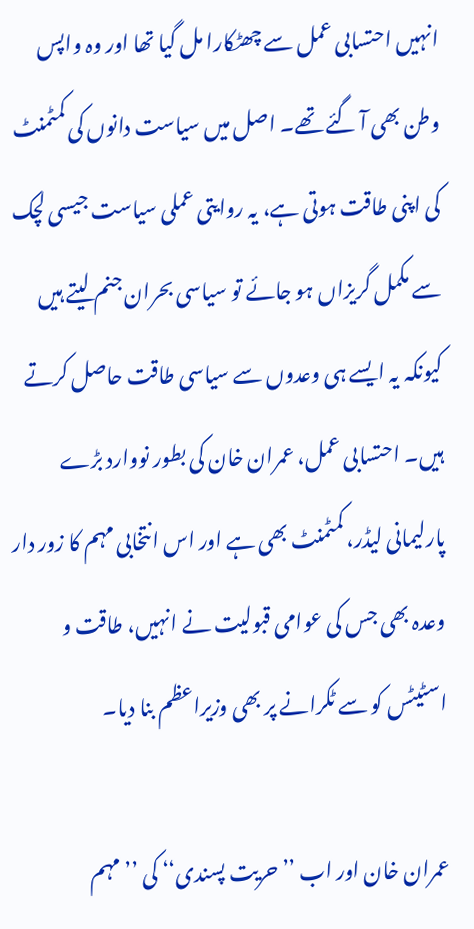انہیں احتسابی عمل سے چھٹکارا مل گیا تھا اور وہ واپس وطن بھی آ گئے تھے۔ اصل میں سیاست دانوں کی کمٹمنٹ کی اپنی طاقت ہوتی ہے، یہ روایتی عملی سیاست جیسی لچک سے مکمل گریزاں ہو جائے تو سیاسی بحران جنم لیتے ہیں کیونکہ یہ ایسے ہی وعدوں سے سیاسی طاقت حاصل کرتے ہیں۔ احتسابی عمل، عمران خان کی بطور نووارد بڑے پارلیمانی لیڈر، کمٹمنٹ بھی ہے اور اس انتخابی مہم کا زور دار وعدہ بھی جس کی عوامی قبولیت نے انہیں، طاقت و اسٹیٹس کو سے ٹکرانے پر بھی وزیراعظم بنا دیا۔

عمران خان اور اب ’’حریت پسندی‘‘ کی ’’مہم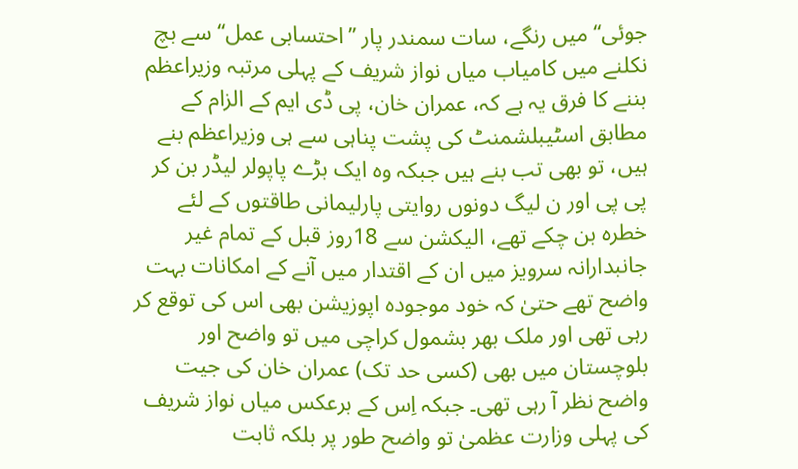جوئی‘‘ میں رنگے، سات سمندر پار ’’احتسابی عمل‘‘ سے بچ نکلنے میں کامیاب میاں نواز شریف کے پہلی مرتبہ وزیراعظم بننے کا فرق یہ ہے کہ، عمران خان، پی ڈی ایم کے الزام کے مطابق اسٹیبلشمنٹ کی پشت پناہی سے ہی وزیراعظم بنے ہیں، تو بھی تب بنے ہیں جبکہ وہ ایک بڑے پاپولر لیڈر بن کر پی پی اور ن لیگ دونوں روایتی پارلیمانی طاقتوں کے لئے خطرہ بن چکے تھے، الیکشن سے 18روز قبل کے تمام غیر جانبدارانہ سرویز میں ان کے اقتدار میں آنے کے امکانات بہت واضح تھے حتیٰ کہ خود موجودہ اپوزیشن بھی اس کی توقع کر رہی تھی اور ملک بھر بشمول کراچی میں تو واضح اور بلوچستان میں بھی (کسی حد تک) عمران خان کی جیت واضح نظر آ رہی تھی۔ جبکہ اِس کے برعکس میاں نواز شریف کی پہلی وزارت عظمیٰ تو واضح طور پر بلکہ ثابت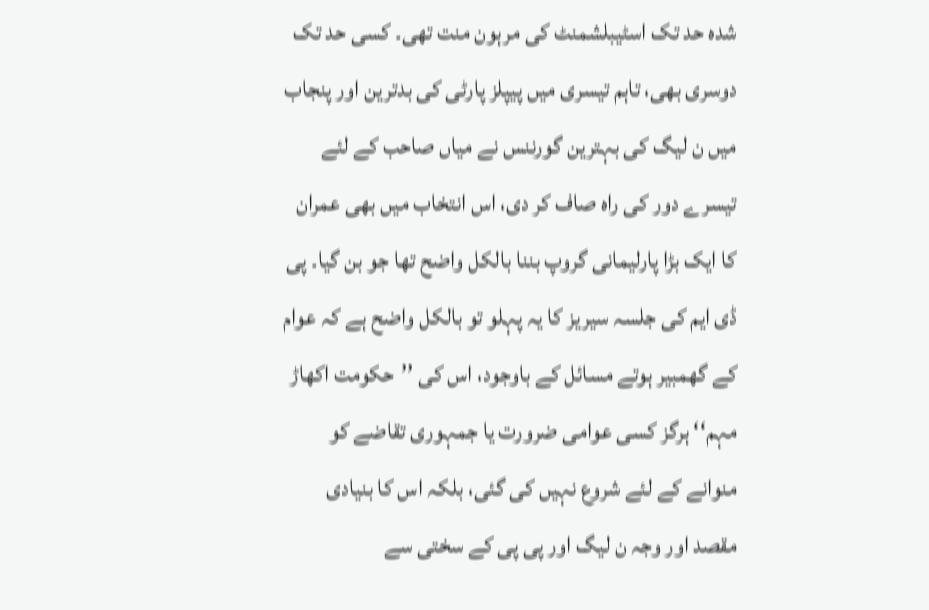شدہ حد تک اسٹیبلشمنٹ کی مرہون منت تھی۔ کسی حد تک دوسری بھی، تاہم تیسری میں پیپلز پارٹی کی بدترین اور پنجاب میں ن لیگ کی بہترین گورننس نے میاں صاحب کے لئے تیسرے دور کی راہ صاف کر دی، اس انتخاب میں بھی عمران کا ایک بڑا پارلیمانی گروپ بننا بالکل واضح تھا جو بن گیا۔ پی ڈی ایم کی جلسہ سیریز کا یہ پہلو تو بالکل واضح ہے کہ عوام کے گھمبیر ہوتے مسائل کے باوجود، اس کی ’’حکومت اکھاڑ مہم‘‘ ہرگز کسی عوامی ضرورت یا جمہوری تقاضے کو منوانے کے لئے شروع نہیں کی گئی، بلکہ اس کا بنیادی مقصد اور وجہ ن لیگ اور پی پی کے سختی سے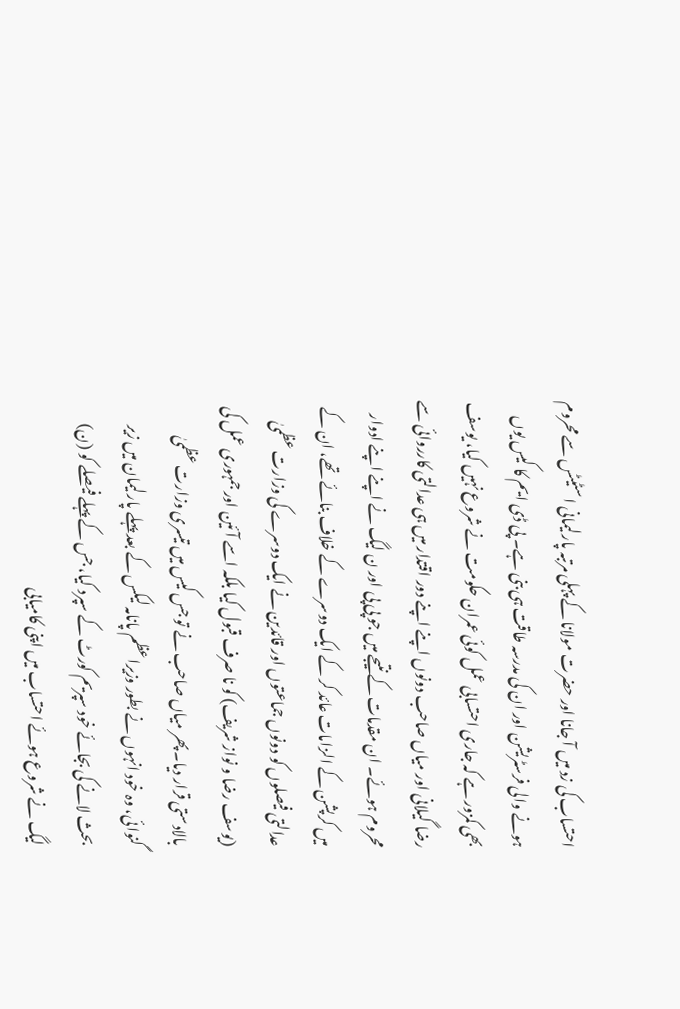احتساب کی زد میں آ جانا اور حضرت مولانا کے پہلی مرتبہ پارلیمانی اسٹیٹس سے محروم ہونے والی فرسٹریشن اور ان کی مدرسہ طاقت ہی بنی ہے۔ پی ڈی ایم کا کیس یوں بھی کمزور ہے کہ جاری احتسابی عمل کوئی عمران حکومت نے شروع نہیں کیا، یوسف رضا گیلانی اور میاں صاحب دونوں اپنے اپنے دور اقتدار میں ہی عدالتی کارروائی سے محروم ہوئے۔ ان مقدمات کے نتیجے میں جو پی پی اور ن لیگ نے اپنے اپنے ادوار میں کرپشن کے الزامات عائد کر کے ایک دوسرے کے خلاف بنائے تھے، ان کے عدالتی فیصلوں کو دونوں جماعتوں اور قائدین نے ایک دوسرے کی وزارت عظمیٰ (یوسف رضا و نواز شریف) کو نا صرف قبول کیا بلکہ اسے آئین اور جمہوری عمل کی بالادستی قرار دیا۔ پھر میاں صاحب نے تو جس کیس میں تیسری وزارت عظمیٰ گنوائی، وہ خود انہوں نے بطور وزیراعظم پانامہ لیکس کے بعد پہلے پارلیمان میں زیر بحث لانے کی بجائے خود سپریم کورٹ کے سپرد کیا، جس کے پہلے فیصلے کو (ن) لیگ نے شروع ہوئے احتساب میں اپنی کامیابی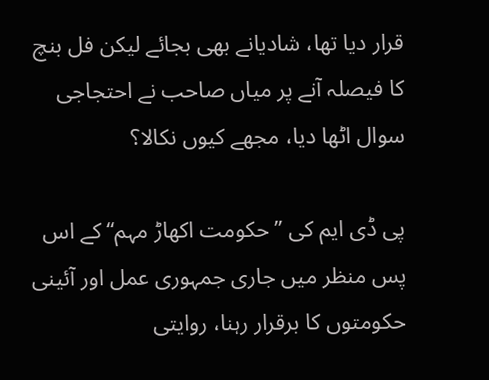قرار دیا تھا، شادیانے بھی بجائے لیکن فل بنچ کا فیصلہ آنے پر میاں صاحب نے احتجاجی سوال اٹھا دیا، مجھے کیوں نکالا؟

پی ڈی ایم کی ’’حکومت اکھاڑ مہم‘‘ کے اس پس منظر میں جاری جمہوری عمل اور آئینی حکومتوں کا برقرار رہنا، روایتی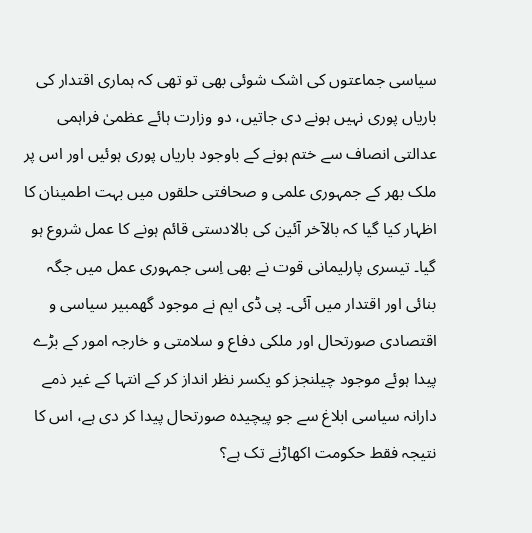سیاسی جماعتوں کی اشک شوئی بھی تو تھی کہ ہماری اقتدار کی باریاں پوری نہیں ہونے دی جاتیں، دو وزارت ہائے عظمیٰ فراہمی عدالتی انصاف سے ختم ہونے کے باوجود باریاں پوری ہوئیں اور اس پر ملک بھر کے جمہوری علمی و صحافتی حلقوں میں بہت اطمینان کا اظہار کیا گیا کہ بالآخر آئین کی بالادستی قائم ہونے کا عمل شروع ہو گیا۔ تیسری پارلیمانی قوت نے بھی اِسی جمہوری عمل میں جگہ بنائی اور اقتدار میں آئی۔ پی ڈی ایم نے موجود گھمبیر سیاسی و اقتصادی صورتحال اور ملکی دفاع و سلامتی و خارجہ امور کے بڑے پیدا ہوئے موجود چیلنجز کو یکسر نظر انداز کر کے انتہا کے غیر ذمے دارانہ سیاسی ابلاغ سے جو پیچیدہ صورتحال پیدا کر دی ہے، اس کا نتیجہ فقط حکومت اکھاڑنے تک ہے؟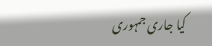کیا جاری جمہوری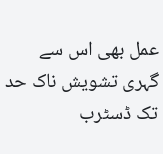عمل بھی اس سے گہری تشویش ناک حد تک ڈسٹرب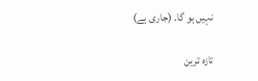نہیں ہو گا۔ (جاری ہے)

تازہ ترین